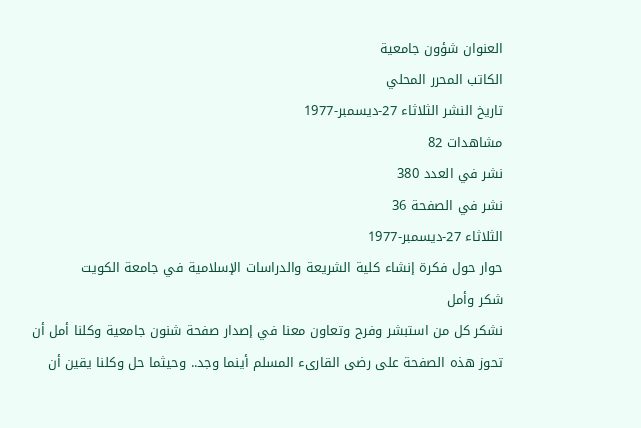العنوان شؤون جامعية
الكاتب المحرر المحلي
تاريخ النشر الثلاثاء 27-ديسمبر-1977
مشاهدات 82
نشر في العدد 380
نشر في الصفحة 36
الثلاثاء 27-ديسمبر-1977
حوار حول فكرة إنشاء كلية الشريعة والدراسات الإسلامية في جامعة الكويت
شكر وأمل
نشكر كل من استبشر وفرح وتعاون معنا في إصدار صفحة شنون جامعية وكلنا أمل أن تحوز هذه الصفحة على رضى القارىء المسلم أينما وجد.. وحيثما حل وكلنا يقين أن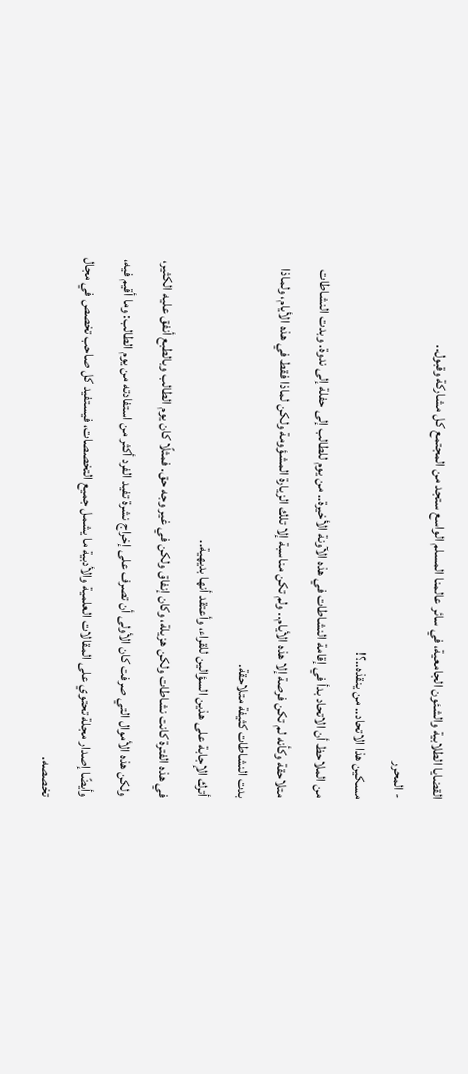القضايا الطلابية والشئون الجامعية، في سائر عالمنا المسلم الواسع ستجد من المجتمع كل مشاركة وقبول..
- المحرر
مسكين هذا الاتحاد.. من ينقذه..؟!
من الملاحظ أن الاتحاد بدأ في إقامة النشاطات في هذه الآونة الأخيرة.. من يوم للطالب إلى حفلة إلى ندوة. وبدت النشاطات متلاحقة وكأنه لم تكن فرصة إلا هذه الأيام.. ولم تكن مناسبة إلا تلك الزيارة المشؤومة ولكن لماذا فقط في هذه الأيام، ولماذا بدت النشاطات كثيفة متلاحقة.
أترك الإجابة على هذين السؤالين للقراء، وأعتقد أنها بديهية..
في هذه الفترة كانت نشاطات ولكن هزيلة، وكان إنفاق ولكن في غير وجه حق. فمثلًا كان يوم الطالب وبالطبع أنفق عليه الكثير، ولكن هذه الأموال التي صرفت كان الأولى أن تصرف على إخراج نشرة تفيد الفرد أكثر من استفادته من يوم الطالب: وما أقيم فيه، وأيضًا إصدار مجلة تحتوي على المقالات العلمية والأدبية ما يشمل جميع التخصصات، فيستفيد كل صاحب تخصص في مجال تخصصه.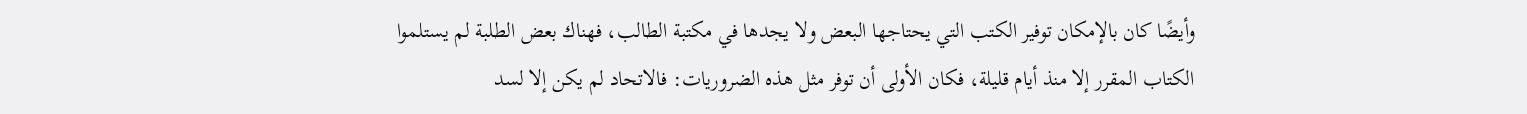وأيضًا كان بالإمكان توفير الكتب التي يحتاجها البعض ولا يجدها في مكتبة الطالب، فهناك بعض الطلبة لم يستلموا الكتاب المقرر إلا منذ أيام قليلة، فكان الأولى أن توفر مثل هذه الضروريات: فالاتحاد لم يكن إلا لسد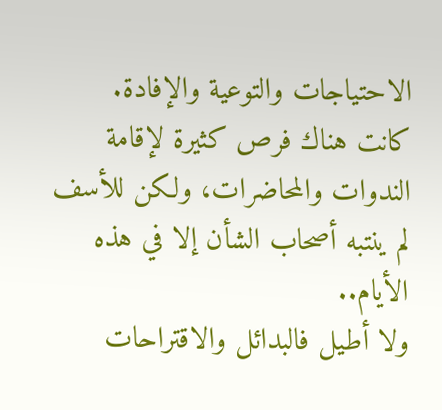الاحتياجات والتوعية والإفادة.
كانت هناك فرص كثيرة لإقامة الندوات والمحاضرات، ولكن للأسف لم ينتبه أصحاب الشأن إلا في هذه الأيام..
ولا أطيل فالبدائل والاقتراحات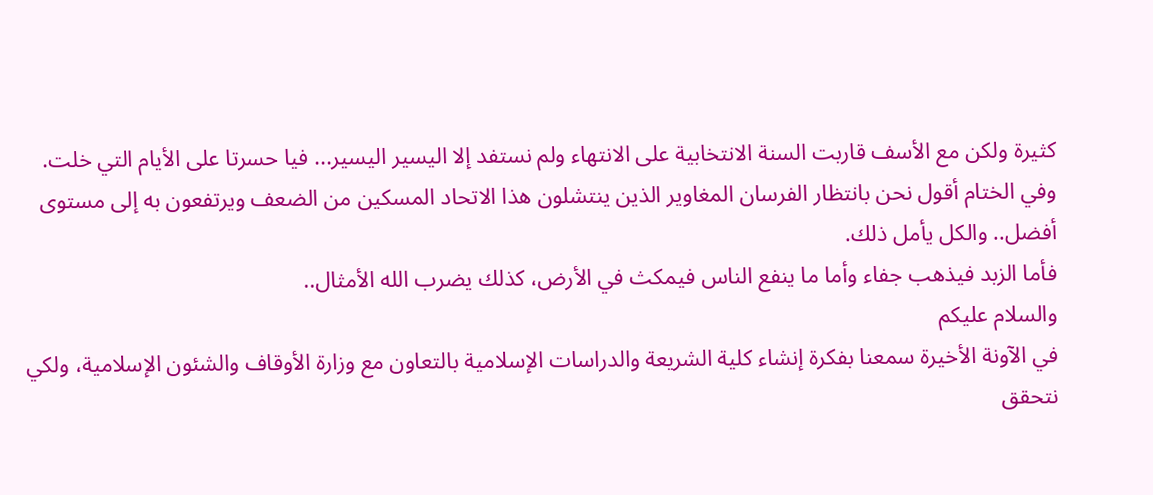كثيرة ولكن مع الأسف قاربت السنة الانتخابية على الانتهاء ولم نستفد إلا اليسير اليسير... فيا حسرتا على الأيام التي خلت.
وفي الختام أقول نحن بانتظار الفرسان المغاوير الذين ينتشلون هذا الاتحاد المسكين من الضعف ويرتفعون به إلى مستوى أفضل.. والكل يأمل ذلك.
فأما الزبد فيذهب جفاء وأما ما ينفع الناس فيمكث في الأرض، كذلك يضرب الله الأمثال..
والسلام عليكم
في الآونة الأخيرة سمعنا بفكرة إنشاء كلية الشريعة والدراسات الإسلامية بالتعاون مع وزارة الأوقاف والشئون الإسلامية، ولكي نتحقق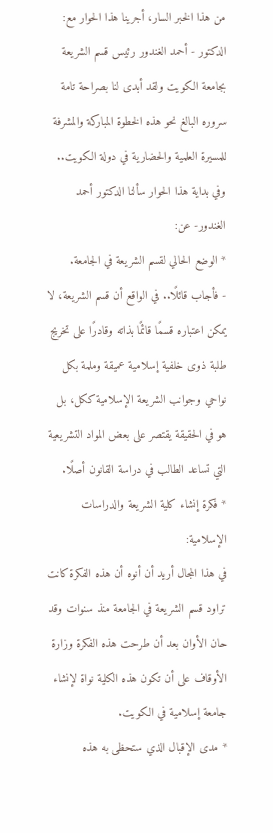من هذا الخبر السار، أجرينا هذا الحوار مع: الدكتور - أحمد الغندور رئيس قسم الشريعة بجامعة الكويت ولقد أبدى لنا بصراحة تامة سروره البالغ نحو هذه الخطوة المباركة والمشرفة للمسيرة العلمية والحضارية في دولة الكويت..
وفي بداية هذا الحوار سألنا الدكتور أحمد الغندور- عن:
* الوضع الحالي لقسم الشريعة في الجامعة.
- فأجاب قائلًا.. في الواقع أن قسم الشريعة، لا يمكن اعتباره قسمًا قائمًا بذاته وقادرًا على تخریج طلبة ذوى خلفية إسلامية عميقة وملمة بكل نواحي وجوانب الشريعة الإسلامية ككل، بل هو في الحقيقة يقتصر على بعض المواد التشريعية التي تساعد الطالب في دراسة القانون أصلًا.
* فكرة إنشاء كلية الشريعة والدراسات الإسلامية:
في هذا المجال أريد أن أنوه أن هذه الفكرة كانت تراود قسم الشريعة في الجامعة منذ سنوات وقد حان الأوان بعد أن طرحت هذه الفكرة وزارة الأوقاف على أن تكون هذه الكلية نواة لإنشاء جامعة إسلامية في الكويت.
* مدى الإقبال الذي ستحظى به هذه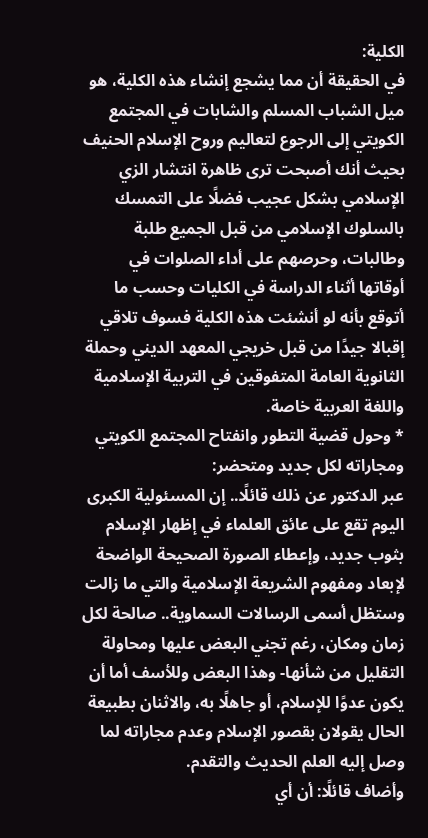الكلية:
في الحقيقة أن مما يشجع إنشاء هذه الكلية، هو ميل الشباب المسلم والشابات في المجتمع الكويتي إلى الرجوع لتعاليم وروح الإسلام الحنيف بحيث أنك أصبحت ترى ظاهرة انتشار الزي الإسلامي بشكل عجيب فضلًا على التمسك بالسلوك الإسلامي من قبل الجميع طلبة وطالبات، وحرصهم على أداء الصلوات في أوقاتها أثناء الدراسة في الكليات وحسب ما أتوقع بأنه لو أنشئت هذه الكلية فسوف تلاقي إقبالا جيدًا من قبل خريجي المعهد الديني وحملة الثانوية العامة المتفوقين في التربية الإسلامية واللغة العربية خاصة.
* وحول قضية التطور وانفتاح المجتمع الكويتي ومجاراته لكل جديد ومتحضر:
عبر الدكتور عن ذلك قائلًا.. إن المسئولية الكبرى اليوم تقع على عائق العلماء في إظهار الإسلام بثوب جديد، وإعطاء الصورة الصحيحة الواضحة لإبعاد ومفهوم الشريعة الإسلامية والتي ما زالت وستظل أسمى الرسالات السماوية.. صالحة لكل زمان ومكان، رغم تجني البعض عليها ومحاولة التقليل من شأنها- وهذا البعض وللأسف أما أن يكون عدوًا للإسلام، أو جاهلًا به، والاثنان بطبيعة الحال يقولان بقصور الإسلام وعدم مجاراته لما وصل إليه العلم الحديث والتقدم.
وأضاف قائلًا: أن أي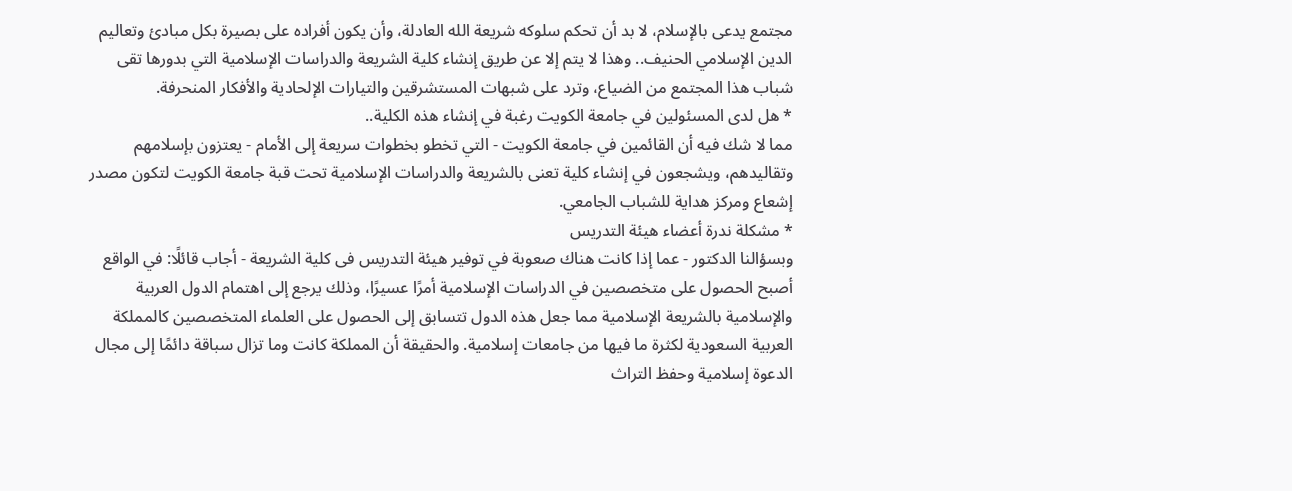مجتمع يدعى بالإسلام، لا بد أن تحكم سلوكه شريعة الله العادلة، وأن يكون أفراده على بصيرة بكل مبادئ وتعاليم الدين الإسلامي الحنيف.. وهذا لا يتم إلا عن طريق إنشاء كلية الشريعة والدراسات الإسلامية التي بدورها تقى شباب هذا المجتمع من الضياع، وترد على شبهات المستشرقين والتيارات الإلحادية والأفكار المنحرفة.
* هل لدى المسئولين في جامعة الكويت رغبة في إنشاء هذه الكلية..
مما لا شك فيه أن القائمين في جامعة الكويت - التي تخطو بخطوات سريعة إلى الأمام - يعتزون بإسلامهم وتقاليدهم، ويشجعون في إنشاء كلية تعنى بالشريعة والدراسات الإسلامية تحت قبة جامعة الكويت لتكون مصدر إشعاع ومركز هداية للشباب الجامعي.
* مشكلة ندرة أعضاء هيئة التدريس
وبسؤالنا الدكتور - عما إذا كانت هناك صعوبة في توفير هيئة التدريس فى كلية الشريعة - أجاب قائلًا: في الواقع أصبح الحصول على متخصصين في الدراسات الإسلامية أمرًا عسيرًا، وذلك يرجع إلى اهتمام الدول العربية والإسلامية بالشريعة الإسلامية مما جعل هذه الدول تتسابق إلى الحصول على العلماء المتخصصين كالمملكة العربية السعودية لكثرة ما فيها من جامعات إسلامية. والحقيقة أن المملكة كانت وما تزال سباقة دائمًا إلى مجال الدعوة إسلامية وحفظ التراث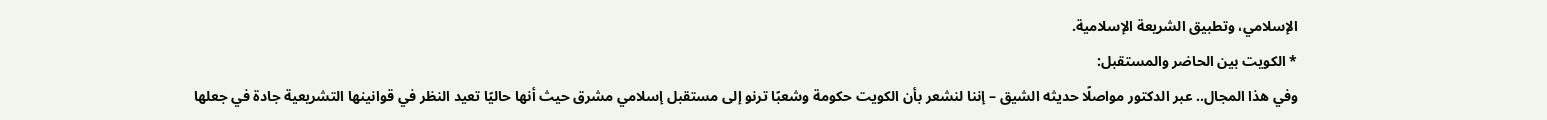الإسلامي، وتطبيق الشريعة الإسلامية.
* الكويت بين الحاضر والمستقبل:
وفي هذا المجال.. عبر الدكتور مواصلًا حديثه الشيق – إننا لنشعر بأن الكويت حكومة وشعبًا ترنو إلى مستقبل إسلامي مشرق حيث أنها حاليًا تعيد النظر في قوانينها التشريعية جادة في جعلها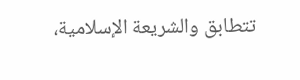تتطابق والشريعة الإسلامية،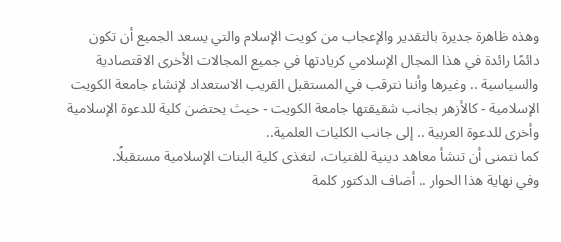وهذه ظاهرة جديرة بالتقدير والإعجاب من كويت الإسلام والتي يسعد الجميع أن تكون دائمًا رائدة في هذا المجال الإسلامي كريادتها في جميع المجالات الأخرى الاقتصادية والسياسية .. وغيرها وأننا نترقب في المستقبل القريب الاستعداد لإنشاء جامعة الكويت الإسلامية - كالأزهر بجانب شقيقتها جامعة الكويت - حيث يحتضن كلية للدعوة الإسلامية وأخرى للدعوة العربية .. إلى جانب الكليات العلمية..
كما نتمنى أن تنشأ معاهد دينية للفتيات، لتغذى كلية البنات الإسلامية مستقبلًا.
وفي نهاية هذا الحوار .. أضاف الدكتور كلمة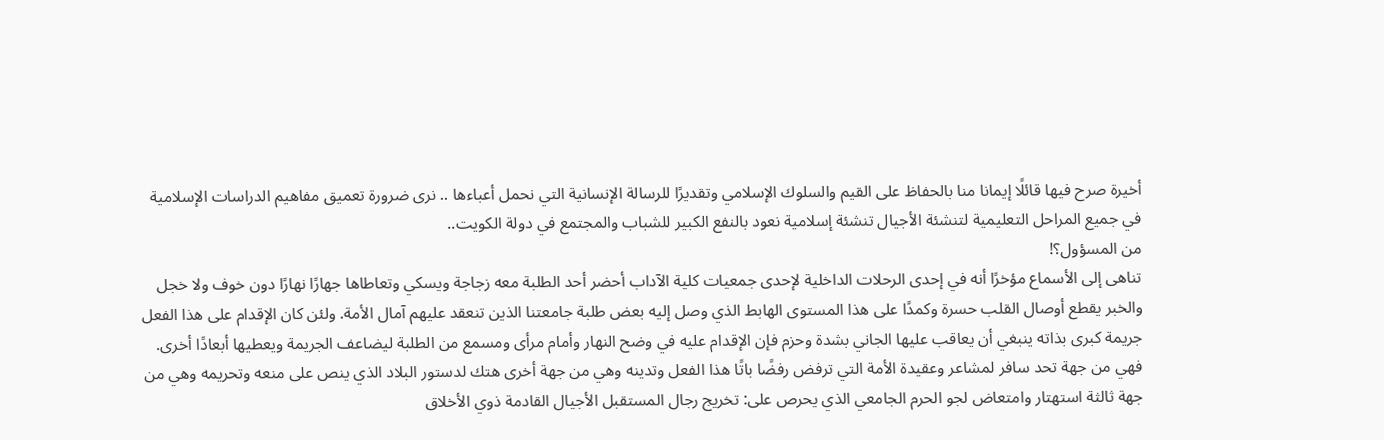أخيرة صرح فيها قائلًا إيمانا منا بالحفاظ على القيم والسلوك الإسلامي وتقديرًا للرسالة الإنسانية التي نحمل أعباءها .. نرى ضرورة تعميق مفاهيم الدراسات الإسلامية في جميع المراحل التعليمية لتنشئة الأجيال تنشئة إسلامية نعود بالنفع الكبير للشباب والمجتمع في دولة الكويت..
من المسؤول؟!
تناهى إلى الأسماع مؤخرًا أنه في إحدى الرحلات الداخلية لإحدى جمعيات كلية الآداب أحضر أحد الطلبة معه زجاجة ويسكي وتعاطاها جهارًا نهارًا دون خوف ولا خجل والخبر يقطع أوصال القلب حسرة وكمدًا على هذا المستوى الهابط الذي وصل إليه بعض طلبة جامعتنا الذين تنعقد عليهم آمال الأمة. ولئن كان الإقدام على هذا الفعل جريمة كبرى بذاته ينبغي أن يعاقب عليها الجاني بشدة وحزم فإن الإقدام عليه في وضح النهار وأمام مرأى ومسمع من الطلبة ليضاعف الجريمة ويعطيها أبعادًا أخرى. فهي من جهة تحد سافر لمشاعر وعقيدة الأمة التي ترفض رفضًا باتًا هذا الفعل وتدينه وهي من جهة أخرى هتك لدستور البلاد الذي ينص على منعه وتحريمه وهي من جهة ثالثة استهتار وامتعاض لجو الحرم الجامعي الذي يحرص على: تخريج رجال المستقبل الأجيال القادمة ذوي الأخلاق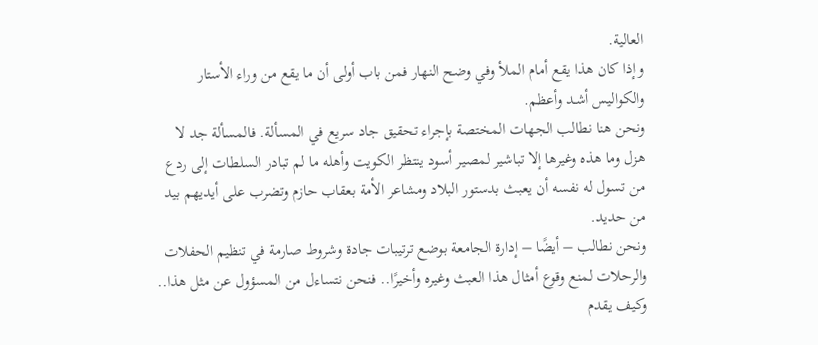العالية.
وإذا كان هذا يقع أمام الملأ وفي وضح النهار فمن باب أولى أن ما يقع من وراء الأستار والكواليس أشـد وأعظم.
ونحن هنا نطالب الجهات المختصة بإجراء تحقيق جاد سريع في المسألة. فالمسألة جد لا هزل وما هذه وغيرها إلا تباشير لمصير أسود ينتظر الكويت وأهله ما لم تبادر السلطات إلى ردع من تسول له نفسه أن يعبث بدستور البلاد ومشاعر الأمة بعقاب حازم وتضرب على أيديهم بيد من حديد.
ونحن نطالب – أيضًا – إدارة الجامعة بوضع ترتيبات جادة وشروط صارمة في تنظيم الحفلات والرحلات لمنع وقوع أمثال هذا العبث وغيره وأخيرًا.. فنحن نتساءل من المسؤول عن مثل هذا.. وكيف يقدم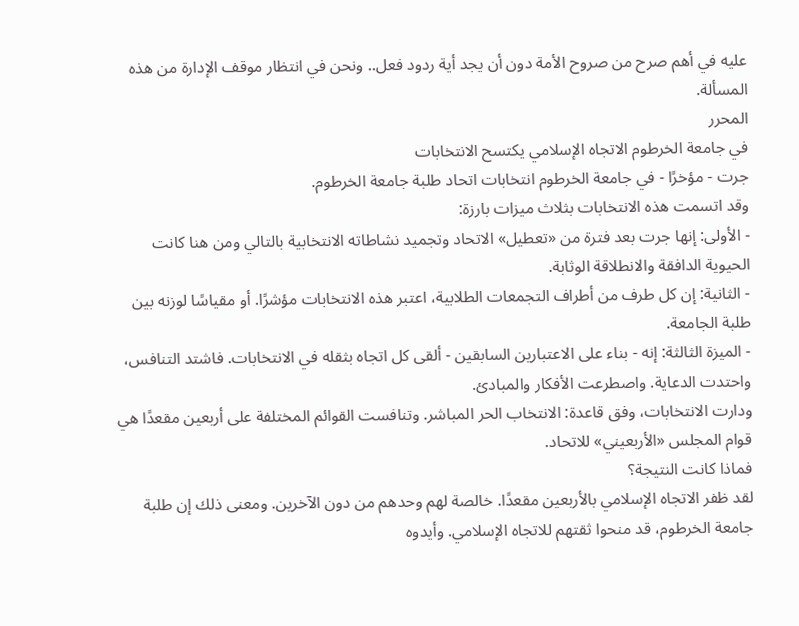عليه في أهم صرح من صروح الأمة دون أن يجد أية ردود فعل.. ونحن في انتظار موقف الإدارة من هذه المسألة.
المحرر
في جامعة الخرطوم الاتجاه الإسلامي يكتسح الانتخابات
جرت - مؤخرًا - في جامعة الخرطوم انتخابات اتحاد طلبة جامعة الخرطوم.
وقد اتسمت هذه الانتخابات بثلاث ميزات بارزة:
- الأولى: إنها جرت بعد فترة من «تعطيل» الاتحاد وتجميد نشاطاته الانتخابية بالتالي ومن هنا كانت الحيوية الدافقة والانطلاقة الوثابة.
- الثانية: إن كل طرف من أطراف التجمعات الطلابية، اعتبر هذه الانتخابات مؤشرًا. أو مقياسًا لوزنه بين طلبة الجامعة.
- الميزة الثالثة: إنه - بناء على الاعتبارين السابقين - ألقى كل اتجاه بثقله في الانتخابات. فاشتد التنافس، واحتدت الدعاية. واصطرعت الأفكار والمبادئ.
ودارت الانتخابات، وفق قاعدة: الانتخاب الحر المباشر. وتنافست القوائم المختلفة على أربعين مقعدًا هي قوام المجلس «الأربعيني» للاتحاد.
فماذا كانت النتيجة؟
لقد ظفر الاتجاه الإسلامي بالأربعين مقعدًا. خالصة لهم وحدهم من دون الآخرين. ومعنى ذلك إن طلبة جامعة الخرطوم، قد منحوا ثقتهم للاتجاه الإسلامي. وأيدوه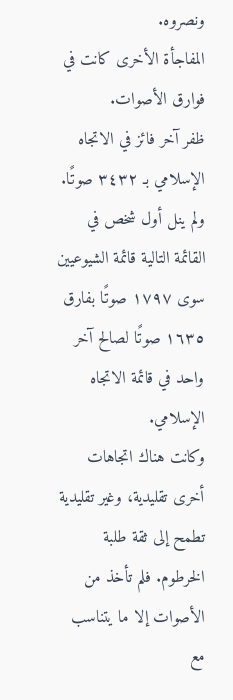ونصروه.
المفاجأة الأخرى كانت في فوارق الأصوات.
ظفر آخر فائز في الاتجاه الإسلامي بـ ٣٤٣٢ صوتًا. ولم ينل أول شخص في القائمة التالية قائمة الشيوعيين سوى ۱۷۹۷ صوتًا بفارق ١٦٣٥ صوتًا لصالح آخر واحد في قائمة الاتجاه الإسلامي.
وكانت هناك اتجاهات أخرى تقليدية، وغير تقليدية تطمح إلى ثقة طلبة الخرطوم. فلم تأخذ من الأصوات إلا ما يتناسب مع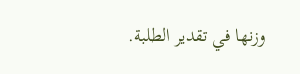وزنها في تقدير الطلبة.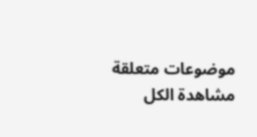موضوعات متعلقة
مشاهدة الكل